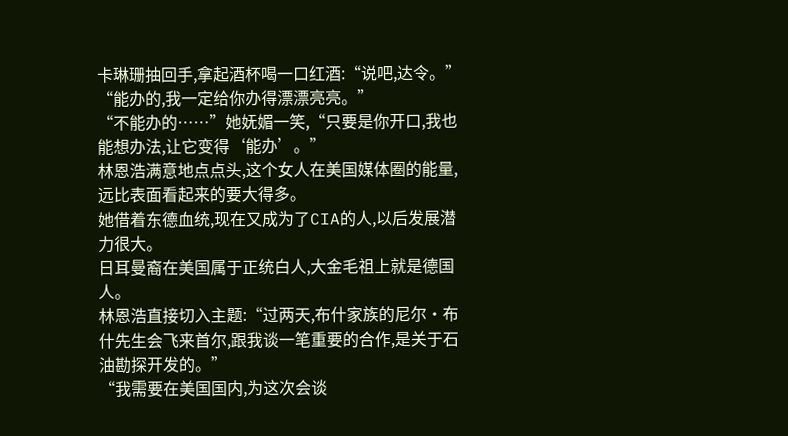卡琳珊抽回手,拿起酒杯喝一口红酒:“说吧,达令。”
“能办的,我一定给你办得漂漂亮亮。”
“不能办的……”她妩媚一笑,“只要是你开口,我也能想办法,让它变得‘能办’。”
林恩浩满意地点点头,这个女人在美国媒体圈的能量,远比表面看起来的要大得多。
她借着东德血统,现在又成为了CIA的人,以后发展潜力很大。
日耳曼裔在美国属于正统白人,大金毛祖上就是德国人。
林恩浩直接切入主题:“过两天,布什家族的尼尔·布什先生会飞来首尔,跟我谈一笔重要的合作,是关于石油勘探开发的。”
“我需要在美国国内,为这次会谈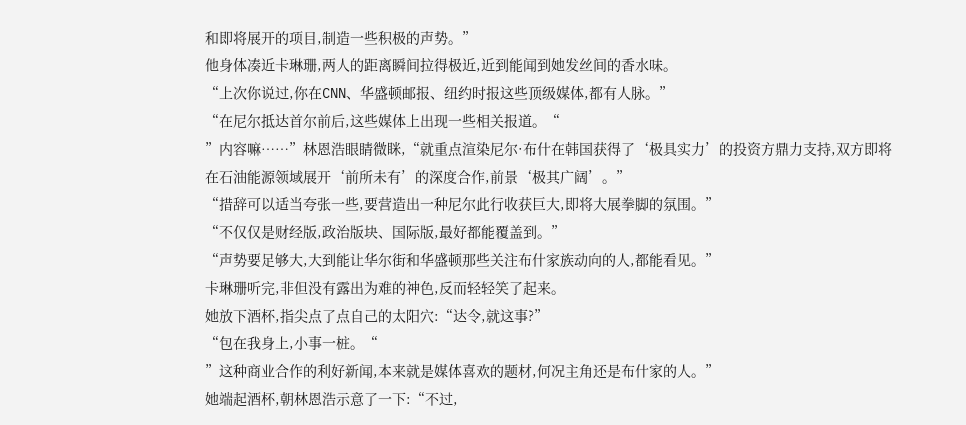和即将展开的项目,制造一些积极的声势。”
他身体凑近卡琳珊,两人的距离瞬间拉得极近,近到能闻到她发丝间的香水味。
“上次你说过,你在CNN、华盛顿邮报、纽约时报这些顶级媒体,都有人脉。”
“在尼尔抵达首尔前后,这些媒体上出现一些相关报道。“
”内容嘛……”林恩浩眼睛微眯,“就重点渲染尼尔·布什在韩国获得了‘极具实力’的投资方鼎力支持,双方即将在石油能源领域展开‘前所未有’的深度合作,前景‘极其广阔’。”
“措辞可以适当夸张一些,要营造出一种尼尔此行收获巨大,即将大展拳脚的氛围。”
“不仅仅是财经版,政治版块、国际版,最好都能覆盖到。”
“声势要足够大,大到能让华尔街和华盛顿那些关注布什家族动向的人,都能看见。”
卡琳珊听完,非但没有露出为难的神色,反而轻轻笑了起来。
她放下酒杯,指尖点了点自己的太阳穴:“达令,就这事?”
“包在我身上,小事一桩。“
”这种商业合作的利好新闻,本来就是媒体喜欢的题材,何况主角还是布什家的人。”
她端起酒杯,朝林恩浩示意了一下:“不过,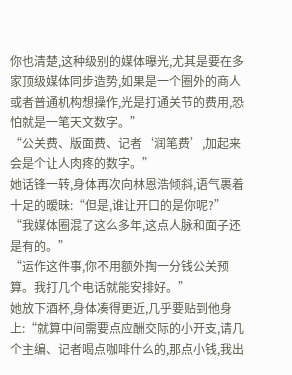你也清楚,这种级别的媒体曝光,尤其是要在多家顶级媒体同步造势,如果是一个圈外的商人或者普通机构想操作,光是打通关节的费用,恐怕就是一笔天文数字。”
“公关费、版面费、记者‘润笔费’,加起来会是个让人肉疼的数字。”
她话锋一转,身体再次向林恩浩倾斜,语气裹着十足的暧昧:“但是,谁让开口的是你呢?”
“我媒体圈混了这么多年,这点人脉和面子还是有的。”
“运作这件事,你不用额外掏一分钱公关预算。我打几个电话就能安排好。”
她放下酒杯,身体凑得更近,几乎要贴到他身上:“就算中间需要点应酬交际的小开支,请几个主编、记者喝点咖啡什么的,那点小钱,我出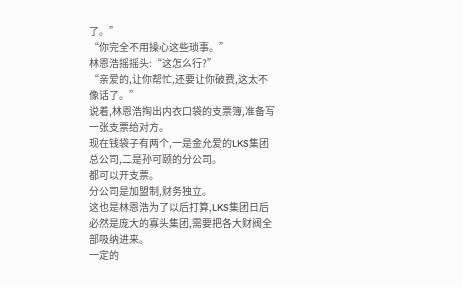了。”
“你完全不用操心这些琐事。”
林恩浩摇摇头:“这怎么行?”
“亲爱的,让你帮忙,还要让你破费,这太不像话了。”
说着,林恩浩掏出内衣口袋的支票簿,准备写一张支票给对方。
现在钱袋子有两个,一是金允爱的LKS集团总公司,二是孙可颐的分公司。
都可以开支票。
分公司是加盟制,财务独立。
这也是林恩浩为了以后打算,LKS集团日后必然是庞大的寡头集团,需要把各大财阀全部吸纳进来。
一定的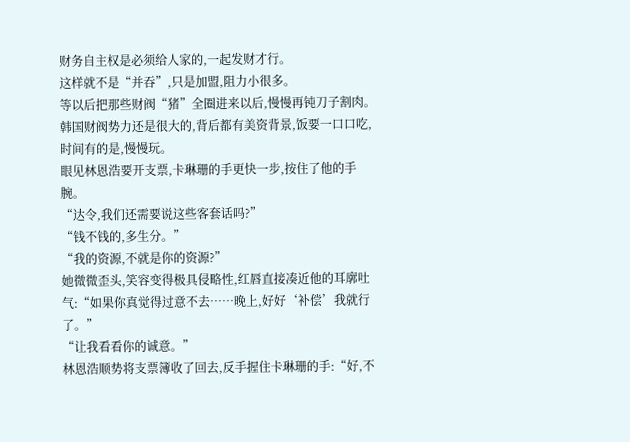财务自主权是必须给人家的,一起发财才行。
这样就不是“并吞”,只是加盟,阻力小很多。
等以后把那些财阀“猪”全圈进来以后,慢慢再钝刀子割肉。
韩国财阀势力还是很大的,背后都有美资背景,饭要一口口吃,时间有的是,慢慢玩。
眼见林恩浩要开支票,卡琳珊的手更快一步,按住了他的手腕。
“达令,我们还需要说这些客套话吗?”
“钱不钱的,多生分。”
“我的资源,不就是你的资源?”
她微微歪头,笑容变得极具侵略性,红唇直接凑近他的耳廓吐气:“如果你真觉得过意不去……晚上,好好‘补偿’我就行了。”
“让我看看你的诚意。”
林恩浩顺势将支票簿收了回去,反手握住卡琳珊的手:“好,不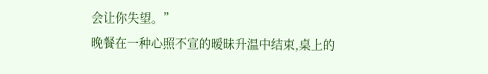会让你失望。”
晚餐在一种心照不宣的暧昧升温中结束,桌上的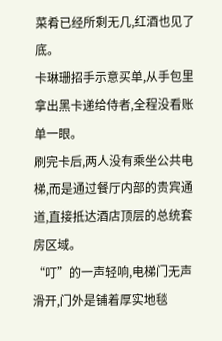菜肴已经所剩无几,红酒也见了底。
卡琳珊招手示意买单,从手包里拿出黑卡递给侍者,全程没看账单一眼。
刷完卡后,两人没有乘坐公共电梯,而是通过餐厅内部的贵宾通道,直接抵达酒店顶层的总统套房区域。
“叮”的一声轻响,电梯门无声滑开,门外是铺着厚实地毯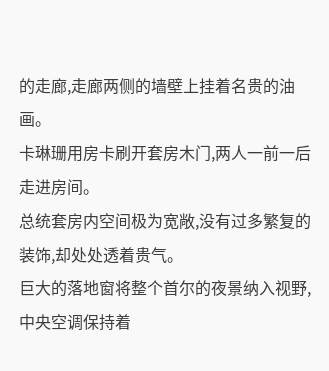的走廊,走廊两侧的墙壁上挂着名贵的油画。
卡琳珊用房卡刷开套房木门,两人一前一后走进房间。
总统套房内空间极为宽敞,没有过多繁复的装饰,却处处透着贵气。
巨大的落地窗将整个首尔的夜景纳入视野,中央空调保持着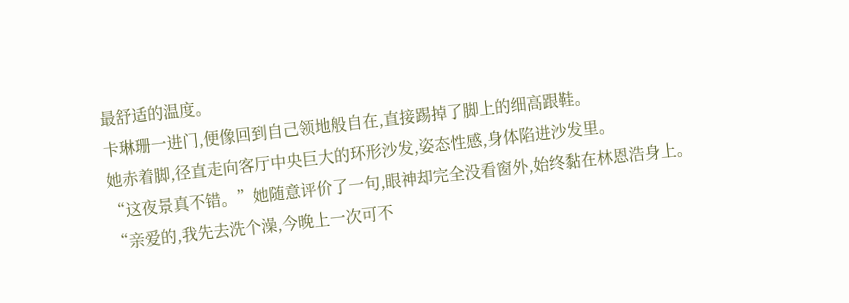最舒适的温度。
卡琳珊一进门,便像回到自己领地般自在,直接踢掉了脚上的细高跟鞋。
她赤着脚,径直走向客厅中央巨大的环形沙发,姿态性感,身体陷进沙发里。
“这夜景真不错。”她随意评价了一句,眼神却完全没看窗外,始终黏在林恩浩身上。
“亲爱的,我先去洗个澡,今晚上一次可不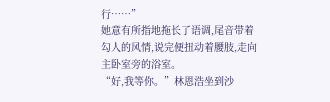行……”
她意有所指地拖长了语调,尾音带着勾人的风情,说完便扭动着腰肢,走向主卧室旁的浴室。
“好,我等你。”林恩浩坐到沙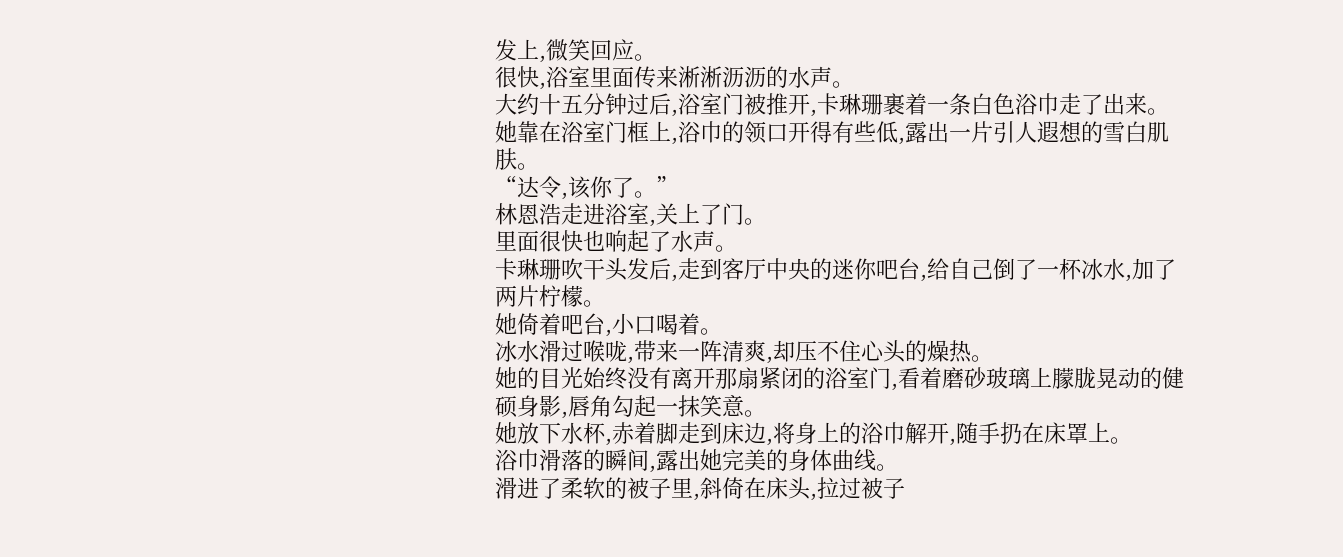发上,微笑回应。
很快,浴室里面传来淅淅沥沥的水声。
大约十五分钟过后,浴室门被推开,卡琳珊裹着一条白色浴巾走了出来。
她靠在浴室门框上,浴巾的领口开得有些低,露出一片引人遐想的雪白肌肤。
“达令,该你了。”
林恩浩走进浴室,关上了门。
里面很快也响起了水声。
卡琳珊吹干头发后,走到客厅中央的迷你吧台,给自己倒了一杯冰水,加了两片柠檬。
她倚着吧台,小口喝着。
冰水滑过喉咙,带来一阵清爽,却压不住心头的燥热。
她的目光始终没有离开那扇紧闭的浴室门,看着磨砂玻璃上朦胧晃动的健硕身影,唇角勾起一抹笑意。
她放下水杯,赤着脚走到床边,将身上的浴巾解开,随手扔在床罩上。
浴巾滑落的瞬间,露出她完美的身体曲线。
滑进了柔软的被子里,斜倚在床头,拉过被子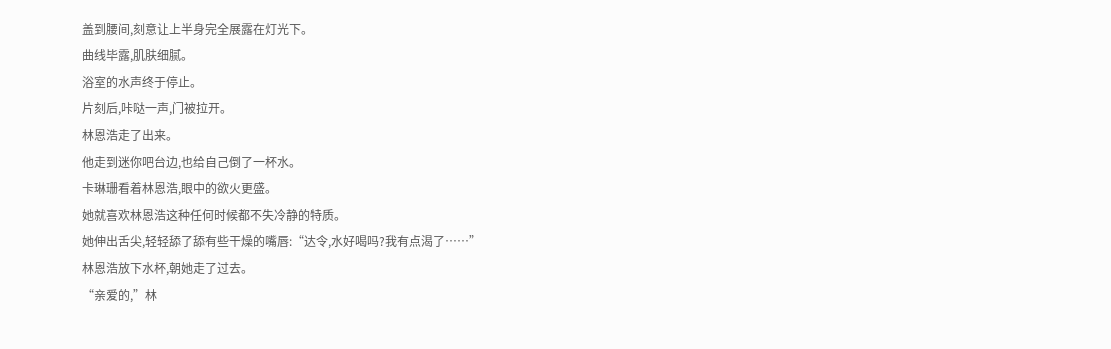盖到腰间,刻意让上半身完全展露在灯光下。
曲线毕露,肌肤细腻。
浴室的水声终于停止。
片刻后,咔哒一声,门被拉开。
林恩浩走了出来。
他走到迷你吧台边,也给自己倒了一杯水。
卡琳珊看着林恩浩,眼中的欲火更盛。
她就喜欢林恩浩这种任何时候都不失冷静的特质。
她伸出舌尖,轻轻舔了舔有些干燥的嘴唇:“达令,水好喝吗?我有点渴了……”
林恩浩放下水杯,朝她走了过去。
“亲爱的,”林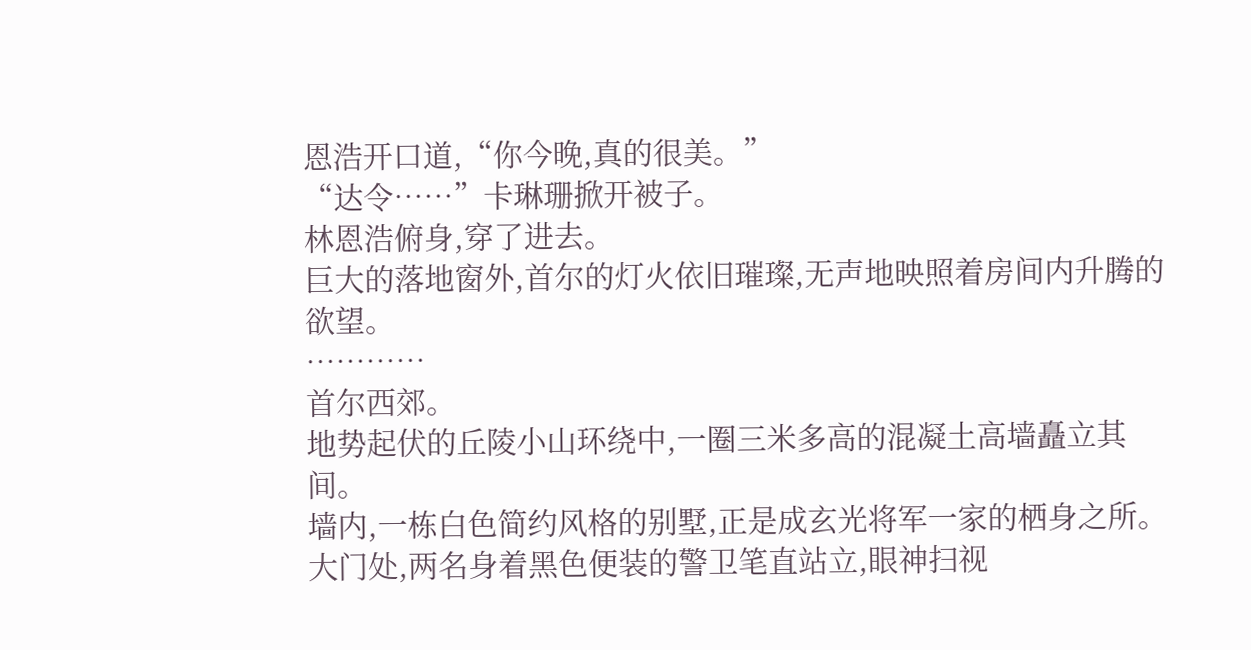恩浩开口道,“你今晚,真的很美。”
“达令……”卡琳珊掀开被子。
林恩浩俯身,穿了进去。
巨大的落地窗外,首尔的灯火依旧璀璨,无声地映照着房间内升腾的欲望。
…………
首尔西郊。
地势起伏的丘陵小山环绕中,一圈三米多高的混凝土高墙矗立其间。
墙内,一栋白色简约风格的别墅,正是成玄光将军一家的栖身之所。
大门处,两名身着黑色便装的警卫笔直站立,眼神扫视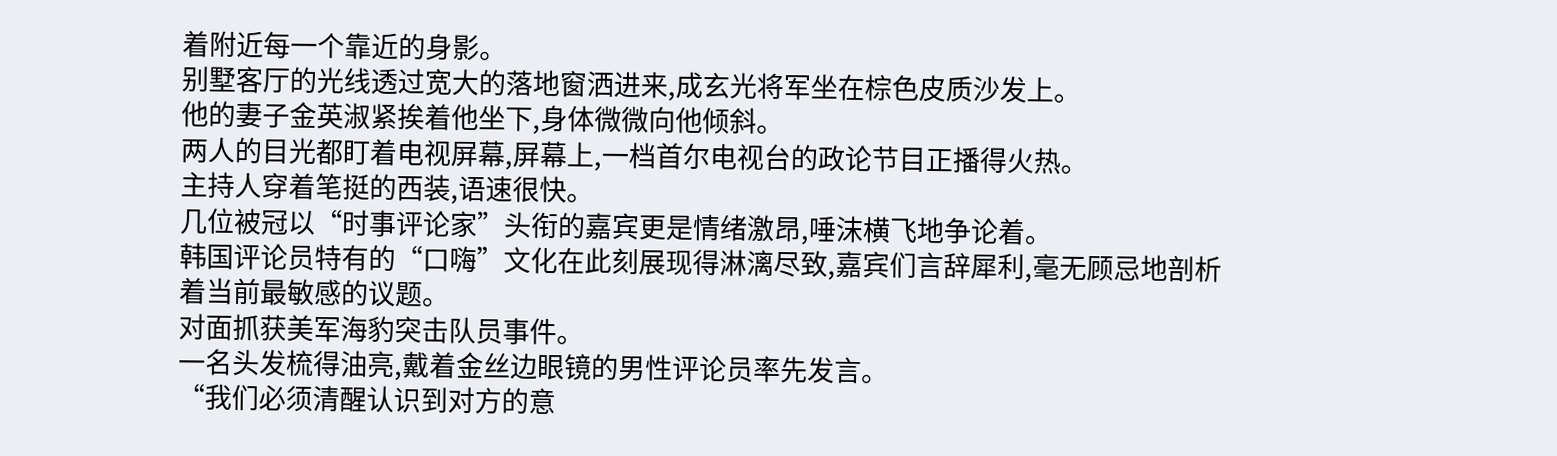着附近每一个靠近的身影。
别墅客厅的光线透过宽大的落地窗洒进来,成玄光将军坐在棕色皮质沙发上。
他的妻子金英淑紧挨着他坐下,身体微微向他倾斜。
两人的目光都盯着电视屏幕,屏幕上,一档首尔电视台的政论节目正播得火热。
主持人穿着笔挺的西装,语速很快。
几位被冠以“时事评论家”头衔的嘉宾更是情绪激昂,唾沫横飞地争论着。
韩国评论员特有的“口嗨”文化在此刻展现得淋漓尽致,嘉宾们言辞犀利,毫无顾忌地剖析着当前最敏感的议题。
对面抓获美军海豹突击队员事件。
一名头发梳得油亮,戴着金丝边眼镜的男性评论员率先发言。
“我们必须清醒认识到对方的意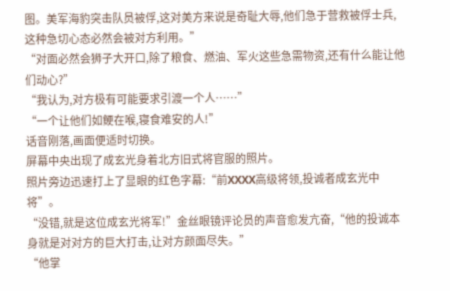图。美军海豹突击队员被俘,这对美方来说是奇耻大辱,他们急于营救被俘士兵,这种急切心态必然会被对方利用。”
“对面必然会狮子大开口,除了粮食、燃油、军火这些急需物资,还有什么能让他们动心?”
“我认为,对方极有可能要求引渡一个人……”
“一个让他们如鲠在喉,寝食难安的人!”
话音刚落,画面便适时切换。
屏幕中央出现了成玄光身着北方旧式将官服的照片。
照片旁边迅速打上了显眼的红色字幕:“前XXXX高级将领,投诚者成玄光中将”。
“没错,就是这位成玄光将军!”金丝眼镜评论员的声音愈发亢奋,“他的投诚本身就是对对方的巨大打击,让对方颜面尽失。”
“他掌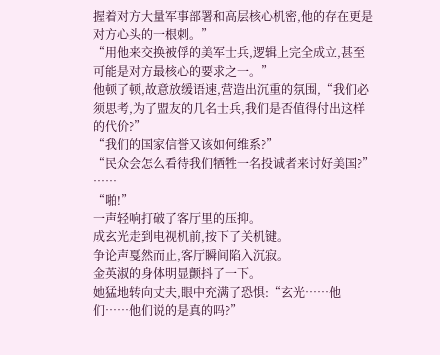握着对方大量军事部署和高层核心机密,他的存在更是对方心头的一根刺。”
“用他来交换被俘的美军士兵,逻辑上完全成立,甚至可能是对方最核心的要求之一。”
他顿了顿,故意放缓语速,营造出沉重的氛围,“我们必须思考,为了盟友的几名士兵,我们是否值得付出这样的代价?”
“我们的国家信誉又该如何维系?”
“民众会怎么看待我们牺牲一名投诚者来讨好美国?”
……
“啪!”
一声轻响打破了客厅里的压抑。
成玄光走到电视机前,按下了关机键。
争论声戛然而止,客厅瞬间陷入沉寂。
金英淑的身体明显颤抖了一下。
她猛地转向丈夫,眼中充满了恐惧:“玄光……他们……他们说的是真的吗?”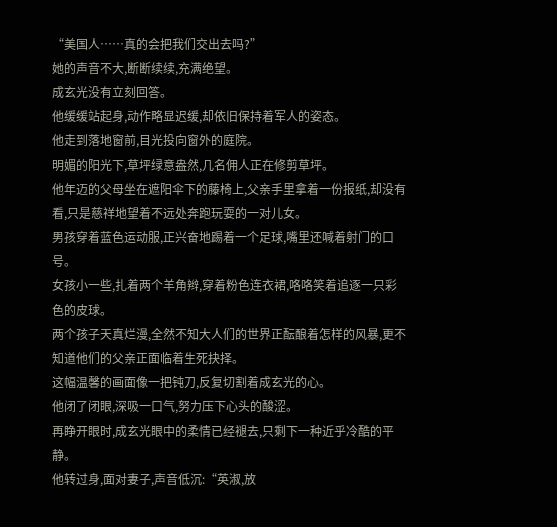“美国人……真的会把我们交出去吗?”
她的声音不大,断断续续,充满绝望。
成玄光没有立刻回答。
他缓缓站起身,动作略显迟缓,却依旧保持着军人的姿态。
他走到落地窗前,目光投向窗外的庭院。
明媚的阳光下,草坪绿意盎然,几名佣人正在修剪草坪。
他年迈的父母坐在遮阳伞下的藤椅上,父亲手里拿着一份报纸,却没有看,只是慈祥地望着不远处奔跑玩耍的一对儿女。
男孩穿着蓝色运动服,正兴奋地踢着一个足球,嘴里还喊着射门的口号。
女孩小一些,扎着两个羊角辫,穿着粉色连衣裙,咯咯笑着追逐一只彩色的皮球。
两个孩子天真烂漫,全然不知大人们的世界正酝酿着怎样的风暴,更不知道他们的父亲正面临着生死抉择。
这幅温馨的画面像一把钝刀,反复切割着成玄光的心。
他闭了闭眼,深吸一口气,努力压下心头的酸涩。
再睁开眼时,成玄光眼中的柔情已经褪去,只剩下一种近乎冷酷的平静。
他转过身,面对妻子,声音低沉:“英淑,放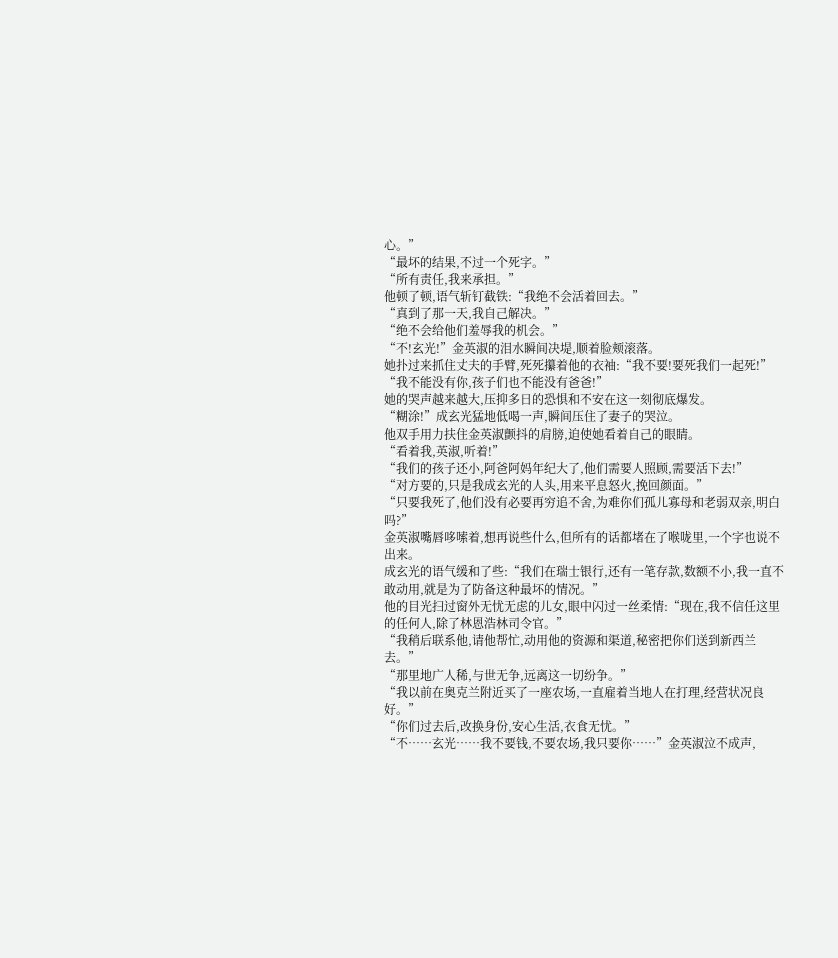心。”
“最坏的结果,不过一个死字。”
“所有责任,我来承担。”
他顿了顿,语气斩钉截铁:“我绝不会活着回去。”
“真到了那一天,我自己解决。”
“绝不会给他们羞辱我的机会。”
“不!玄光!”金英淑的泪水瞬间决堤,顺着脸颊滚落。
她扑过来抓住丈夫的手臂,死死攥着他的衣袖:“我不要!要死我们一起死!”
“我不能没有你,孩子们也不能没有爸爸!”
她的哭声越来越大,压抑多日的恐惧和不安在这一刻彻底爆发。
“糊涂!”成玄光猛地低喝一声,瞬间压住了妻子的哭泣。
他双手用力扶住金英淑颤抖的肩膀,迫使她看着自己的眼睛。
“看着我,英淑,听着!”
“我们的孩子还小,阿爸阿妈年纪大了,他们需要人照顾,需要活下去!”
“对方要的,只是我成玄光的人头,用来平息怒火,挽回颜面。”
“只要我死了,他们没有必要再穷追不舍,为难你们孤儿寡母和老弱双亲,明白吗?”
金英淑嘴唇哆嗦着,想再说些什么,但所有的话都堵在了喉咙里,一个字也说不出来。
成玄光的语气缓和了些:“我们在瑞士银行,还有一笔存款,数额不小,我一直不敢动用,就是为了防备这种最坏的情况。”
他的目光扫过窗外无忧无虑的儿女,眼中闪过一丝柔情:“现在,我不信任这里的任何人,除了林恩浩林司令官。”
“我稍后联系他,请他帮忙,动用他的资源和渠道,秘密把你们送到新西兰去。”
“那里地广人稀,与世无争,远离这一切纷争。”
“我以前在奥克兰附近买了一座农场,一直雇着当地人在打理,经营状况良好。”
“你们过去后,改换身份,安心生活,衣食无忧。”
“不……玄光……我不要钱,不要农场,我只要你……”金英淑泣不成声,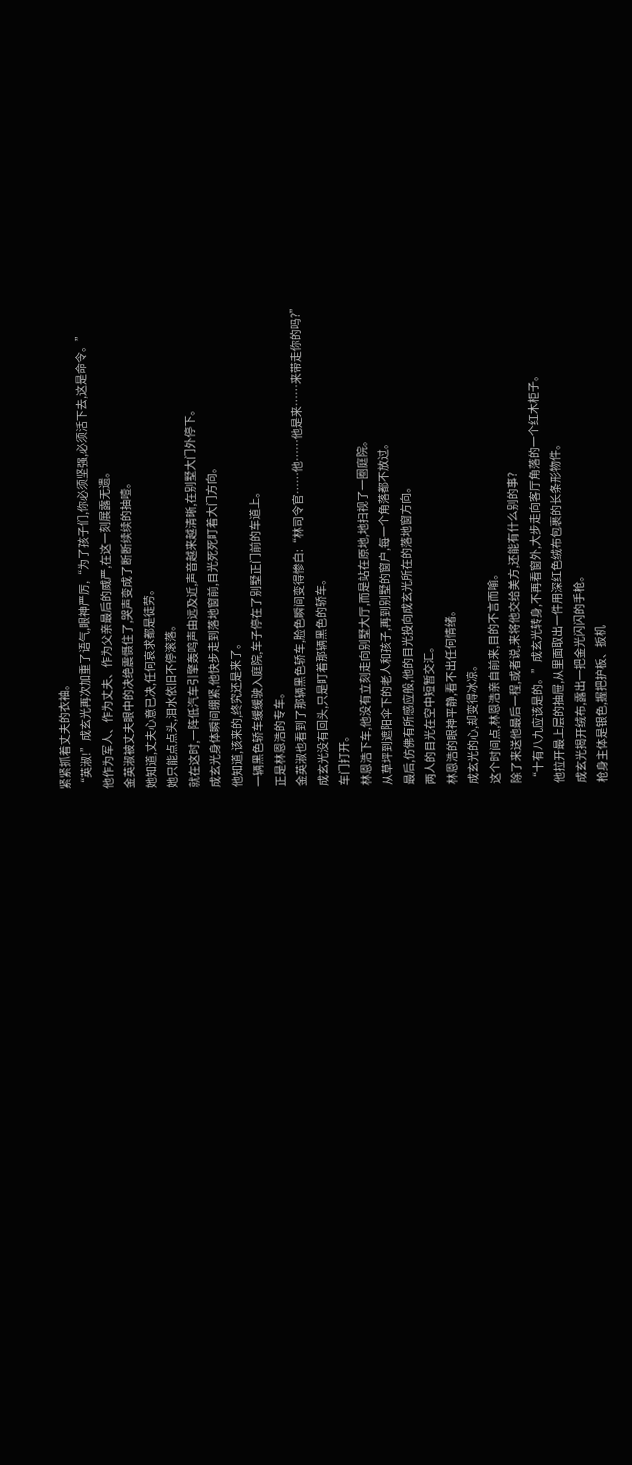紧紧抓着丈夫的衣袖。
“英淑!”成玄光再次加重了语气,眼神严厉,“为了孩子们,你必须坚强,必须活下去,这是命令。”
他作为军人、作为丈夫、作为父亲最后的威严,在这一刻展露无遗。
金英淑被丈夫眼中的决绝震慑住了,哭声变成了断断续续的抽噎。
她知道,丈夫心意已决,任何哀求都是徒劳。
她只能点点头,泪水依旧不停滚落。
就在这时,一阵低汽车引擎轰鸣声由远及近,声音越来越清晰,在别墅大门外停下。
成玄光身体瞬间绷紧,他快步走到落地窗前,目光死死盯着大门方向。
他知道,该来的,终究还是来了。
一辆黑色轿车缓缓驶入庭院,车子停在了别墅正门前的车道上。
正是林恩浩的专车。
金英淑也看到了那辆黑色轿车,脸色瞬间变得惨白:“林司令官……他……他是来……来带走你的吗?”
成玄光没有回头,只是盯着那辆黑色的轿车。
车门打开。
林恩浩下车,他没有立刻走向别墅大厅,而是站在原地,地扫视了一圈庭院。
从草坪到遮阳伞下的老人和孩子,再到别墅的窗户,每一个角落都不放过。
最后,仿佛有所感应般,他的目光投向成玄光所在的落地窗方向。
两人的目光在空中短暂交汇。
林恩浩的眼神平静,看不出任何情绪。
成玄光的心,却变得冰凉。
这个时间点,林恩浩亲自前来,目的不言而喻。
除了来送他最后一程,或者说,来将他交给美方,还能有什么别的事?
“十有八九应该是的。”成玄光转身,不再看窗外,大步走向客厅角落的一个红木柜子。
他拉开最上层的抽屉,从里面取出一件用深红色绒布包裹的长条形物件。
成玄光揭开绒布,露出一把金光闪闪的手枪。
枪身主体是银色,握把护板、扳机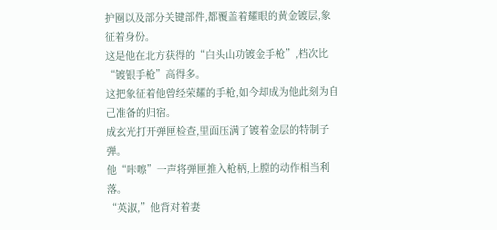护圈以及部分关键部件,都覆盖着耀眼的黄金镀层,象征着身份。
这是他在北方获得的“白头山功镀金手枪”,档次比“镀银手枪”高得多。
这把象征着他曾经荣耀的手枪,如今却成为他此刻为自己准备的归宿。
成玄光打开弹匣检查,里面压满了镀着金层的特制子弹。
他“咔嚓”一声将弹匣推入枪柄,上膛的动作相当利落。
“英淑,”他背对着妻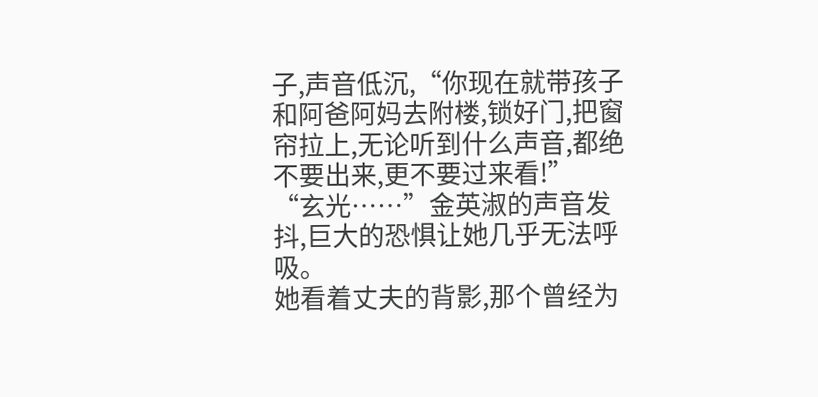子,声音低沉,“你现在就带孩子和阿爸阿妈去附楼,锁好门,把窗帘拉上,无论听到什么声音,都绝不要出来,更不要过来看!”
“玄光……”金英淑的声音发抖,巨大的恐惧让她几乎无法呼吸。
她看着丈夫的背影,那个曾经为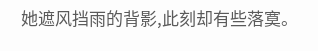她遮风挡雨的背影,此刻却有些落寞。